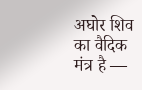अघोर शिव का वैदिक मंत्र है —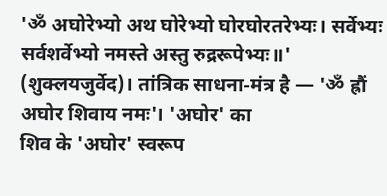'ॐ अघोरेभ्यो अथ घोरेभ्यो घोरघोरतरेभ्यः। सर्वेभ्यः सर्वशर्वेभ्यो नमस्ते अस्तु रुद्ररूपेभ्यः॥' (शुक्लयजुर्वेद)। तांत्रिक साधना-मंत्र है — 'ॐ ह्रौं अघोर शिवाय नमः'। 'अघोर' का
शिव के 'अघोर' स्वरूप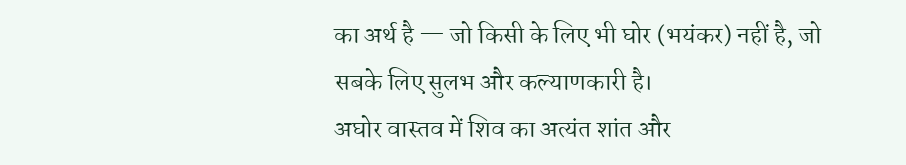का अर्थ है — जो किसी के लिए भी घोर (भयंकर) नहीं है, जो सबके लिए सुलभ और कल्याणकारी है।
अघोर वास्तव में शिव का अत्यंत शांत और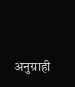अनुग्राही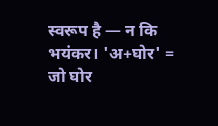स्वरूप है — न कि भयंकर। 'अ+घोर' = जो घोर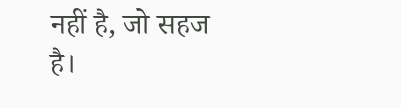नहीं है, जो सहज है।